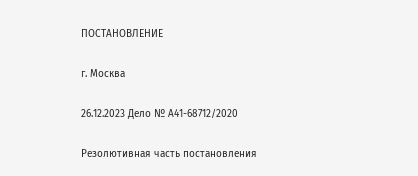ПОСТАНОВЛЕНИЕ

г. Москва

26.12.2023 Дело № А41-68712/2020

Резолютивная часть постановления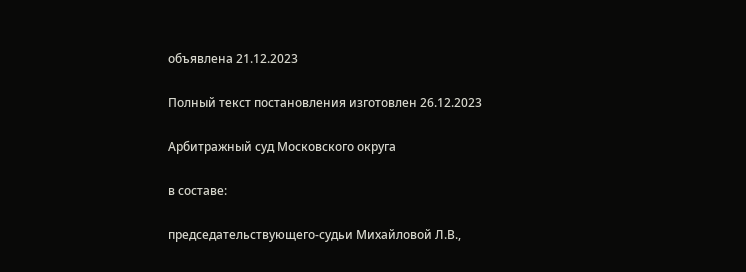объявлена 21.12.2023

Полный текст постановления изготовлен 26.12.2023

Арбитражный суд Московского округа

в составе:

председательствующего-судьи Михайловой Л.В.,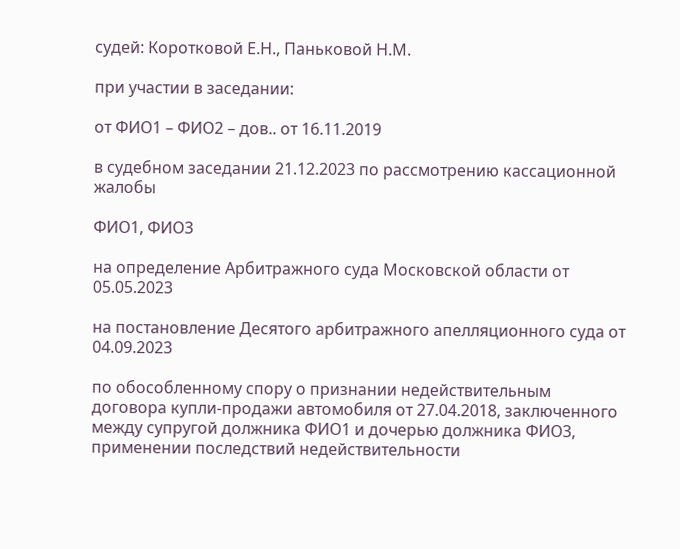судей: Коротковой Е.Н., Паньковой Н.М.

при участии в заседании:

от ФИО1 – ФИО2 – дов.. от 16.11.2019

в судебном заседании 21.12.2023 по рассмотрению кассационной жалобы

ФИО1, ФИО3

на определение Арбитражного суда Московской области от 05.05.2023

на постановление Десятого арбитражного апелляционного суда от 04.09.2023

по обособленному спору о признании недействительным договора купли-продажи автомобиля от 27.04.2018, заключенного между супругой должника ФИО1 и дочерью должника ФИО3, применении последствий недействительности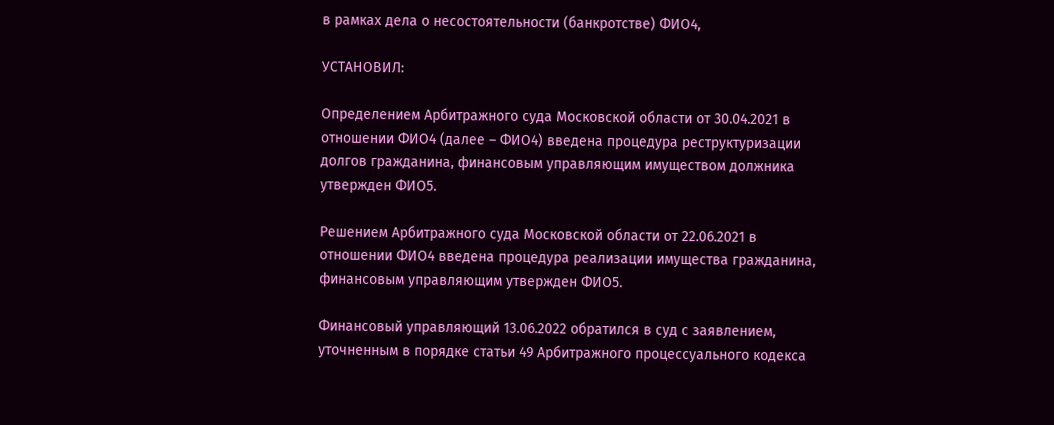в рамках дела о несостоятельности (банкротстве) ФИО4,

УСТАНОВИЛ:

Определением Арбитражного суда Московской области от 30.04.2021 в отношении ФИО4 (далее – ФИО4) введена процедура реструктуризации долгов гражданина, финансовым управляющим имуществом должника утвержден ФИО5.

Решением Арбитражного суда Московской области от 22.06.2021 в отношении ФИО4 введена процедура реализации имущества гражданина, финансовым управляющим утвержден ФИО5.

Финансовый управляющий 13.06.2022 обратился в суд с заявлением, уточненным в порядке статьи 49 Арбитражного процессуального кодекса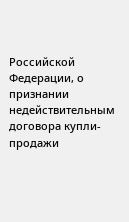Российской Федерации, о признании недействительным договора купли-продажи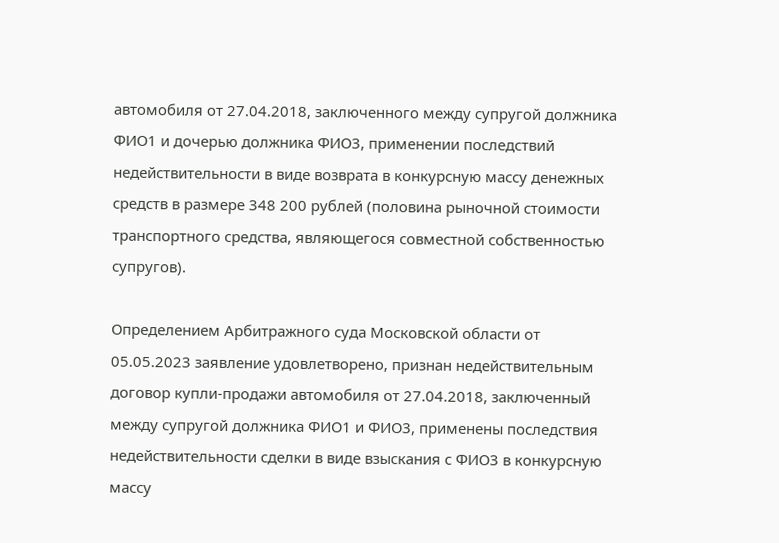автомобиля от 27.04.2018, заключенного между супругой должника ФИО1 и дочерью должника ФИО3, применении последствий недействительности в виде возврата в конкурсную массу денежных средств в размере 348 200 рублей (половина рыночной стоимости транспортного средства, являющегося совместной собственностью супругов).

Определением Арбитражного суда Московской области от 05.05.2023 заявление удовлетворено, признан недействительным договор купли-продажи автомобиля от 27.04.2018, заключенный между супругой должника ФИО1 и ФИО3, применены последствия недействительности сделки в виде взыскания с ФИО3 в конкурсную массу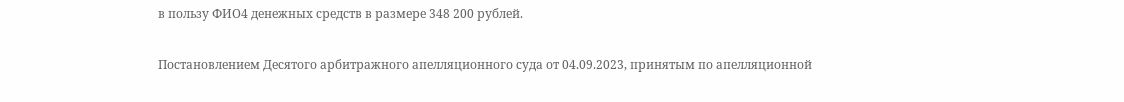в пользу ФИО4 денежных средств в размере 348 200 рублей.

Постановлением Десятого арбитражного апелляционного суда от 04.09.2023, принятым по апелляционной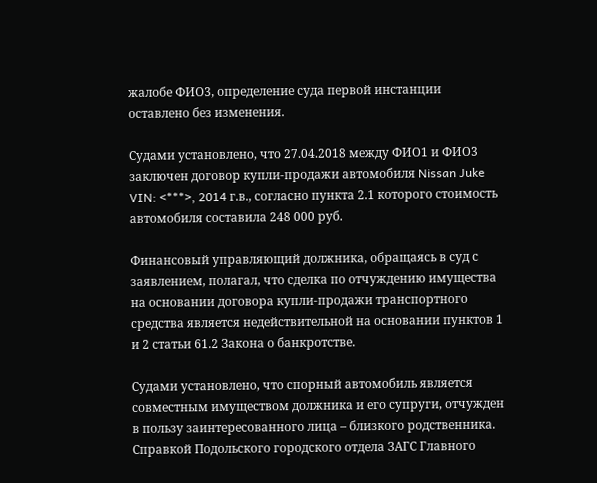жалобе ФИО3, определение суда первой инстанции оставлено без изменения.

Судами установлено, что 27.04.2018 между ФИО1 и ФИО3 заключен договор купли-продажи автомобиля Nissan Juke VIN: <***>, 2014 г.в., согласно пункта 2.1 которого стоимость автомобиля составила 248 000 руб.

Финансовый управляющий должника, обращаясь в суд с заявлением, полагал, что сделка по отчуждению имущества на основании договора купли-продажи транспортного средства является недействительной на основании пунктов 1 и 2 статьи 61.2 Закона о банкротстве.

Судами установлено, что спорный автомобиль является совместным имуществом должника и его супруги, отчужден в пользу заинтересованного лица – близкого родственника. Справкой Подольского городского отдела ЗАГС Главного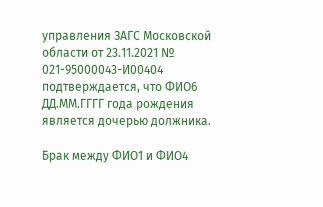управления ЗАГС Московской области от 23.11.2021 № 021-95000043-И00404 подтверждается, что ФИО6 ДД.ММ.ГГГГ года рождения является дочерью должника.

Брак между ФИО1 и ФИО4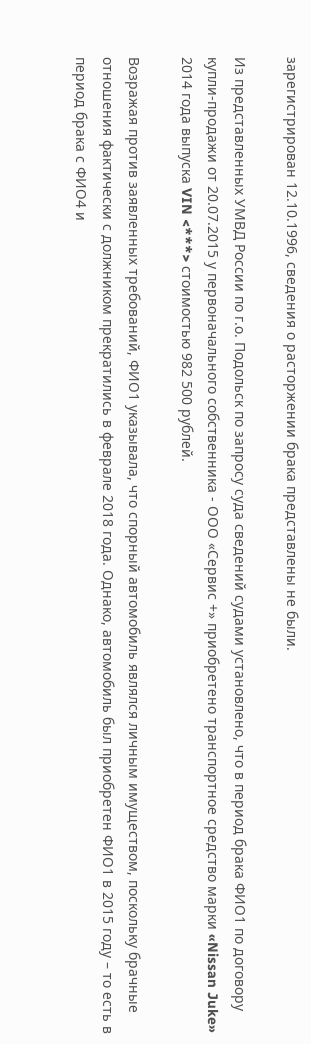зарегистрирован 12.10.1996, сведения о расторжении брака представлены не были.

Из представленных УМВД России по г.о. Подольск по запросу суда сведений судами установлено, что в период брака ФИО1 по договору купли-продажи от 20.07.2015 у первоначального собственника - ООО «Сервис +» приобретено транспортное средство марки «Nissan Juke» 2014 года выпуска VIN <***> стоимостью 982 500 рублей.

Возражая против заявленных требований, ФИО1 указывала, что спорный автомобиль являлся личным имуществом, поскольку брачные отношения фактически с должником прекратились в феврале 2018 года. Однако, автомобиль был приобретен ФИО1 в 2015 году – то есть в период брака с ФИО4 и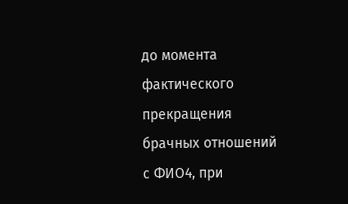до момента фактического прекращения брачных отношений с ФИО4, при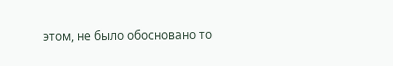этом, не было обосновано то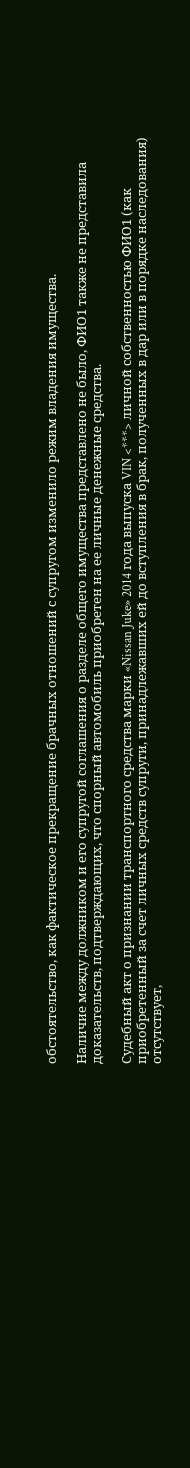обстоятельство, как фактическое прекращение брачных отношений с супругом изменило режим владения имущества.

Наличие между должником и его супругой соглашения о разделе общего имущества представлено не было, ФИО1 также не представила доказательств, подтверждающих, что спорный автомобиль приобретен на ее личные денежные средства.

Судебный акт о признании транспортного средства марки «Nissan Juke» 2014 года выпуска VIN <***> личной собственностью ФИО1 (как приобретенный за счет личных средств супруги, принадлежавших ей до вступления в брак, полученных в дар или в порядке наследования) отсутствует,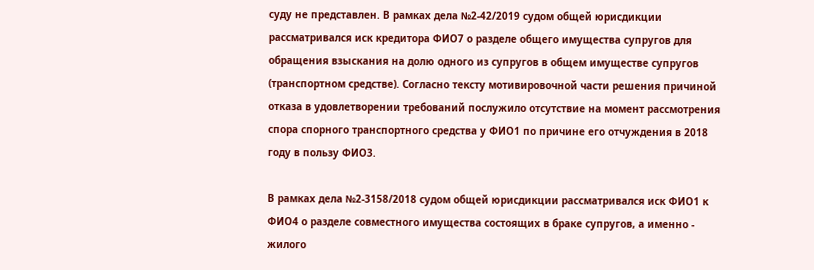суду не представлен. В рамках дела №2-42/2019 судом общей юрисдикции рассматривался иск кредитора ФИО7 о разделе общего имущества супругов для обращения взыскания на долю одного из супругов в общем имуществе супругов (транспортном средстве). Согласно тексту мотивировочной части решения причиной отказа в удовлетворении требований послужило отсутствие на момент рассмотрения спора спорного транспортного средства у ФИО1 по причине его отчуждения в 2018 году в пользу ФИО3.

В рамках дела №2-3158/2018 судом общей юрисдикции рассматривался иск ФИО1 к ФИО4 о разделе совместного имущества состоящих в браке супругов, а именно - жилого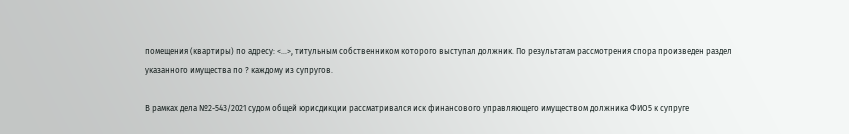помещения (квартиры) по адресу: <...>, титульным собственником которого выступал должник. По результатам рассмотрения спора произведен раздел указанного имущества по ? каждому из супругов.

В рамках дела №2-543/2021 судом общей юрисдикции рассматривался иск финансового управляющего имуществом должника ФИО5 к супруге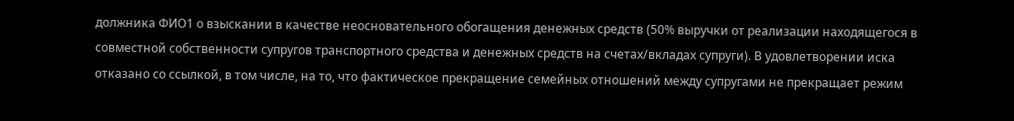должника ФИО1 о взыскании в качестве неосновательного обогащения денежных средств (50% выручки от реализации находящегося в совместной собственности супругов транспортного средства и денежных средств на счетах/вкладах супруги). В удовлетворении иска отказано со ссылкой, в том числе, на то, что фактическое прекращение семейных отношений между супругами не прекращает режим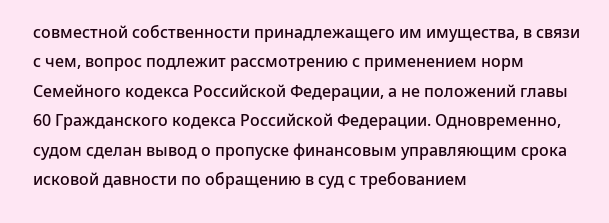совместной собственности принадлежащего им имущества, в связи с чем, вопрос подлежит рассмотрению с применением норм Семейного кодекса Российской Федерации, а не положений главы 60 Гражданского кодекса Российской Федерации. Одновременно, судом сделан вывод о пропуске финансовым управляющим срока исковой давности по обращению в суд с требованием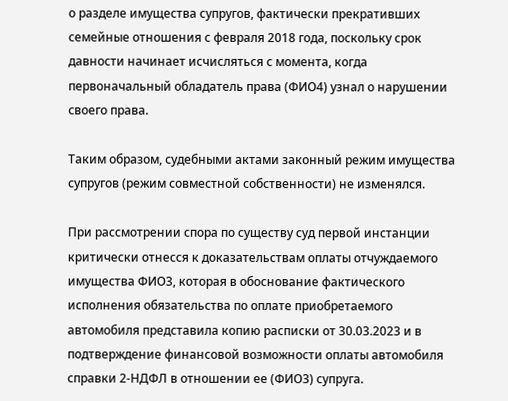о разделе имущества супругов, фактически прекративших семейные отношения с февраля 2018 года, поскольку срок давности начинает исчисляться с момента, когда первоначальный обладатель права (ФИО4) узнал о нарушении своего права.

Таким образом, судебными актами законный режим имущества супругов (режим совместной собственности) не изменялся.

При рассмотрении спора по существу суд первой инстанции критически отнесся к доказательствам оплаты отчуждаемого имущества ФИО3, которая в обоснование фактического исполнения обязательства по оплате приобретаемого автомобиля представила копию расписки от 30.03.2023 и в подтверждение финансовой возможности оплаты автомобиля справки 2-НДФЛ в отношении ее (ФИО3) супруга.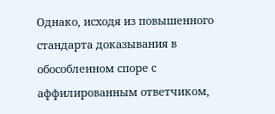Однако, исходя из повышенного стандарта доказывания в обособленном споре с аффилированным ответчиком,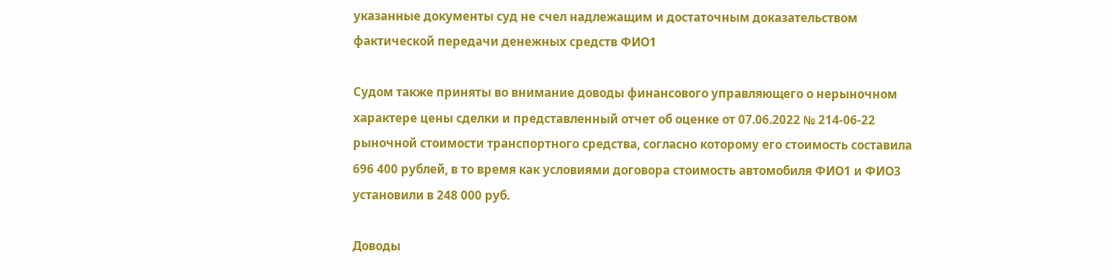указанные документы суд не счел надлежащим и достаточным доказательством фактической передачи денежных средств ФИО1

Судом также приняты во внимание доводы финансового управляющего о нерыночном характере цены сделки и представленный отчет об оценке от 07.06.2022 № 214-06-22 рыночной стоимости транспортного средства, согласно которому его стоимость составила 696 400 рублей, в то время как условиями договора стоимость автомобиля ФИО1 и ФИО3 установили в 248 000 руб.

Доводы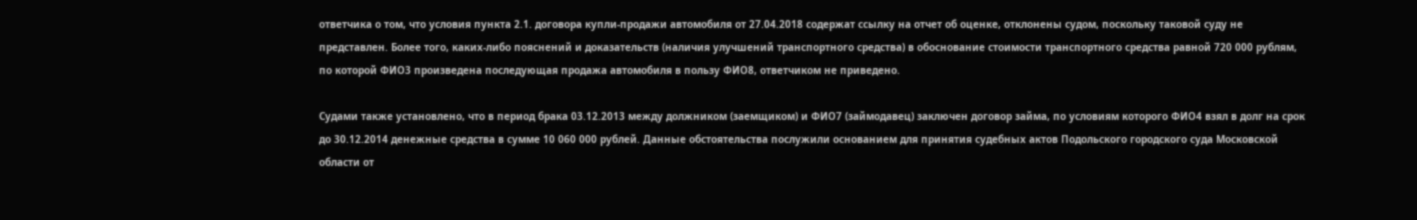ответчика о том, что условия пункта 2.1. договора купли-продажи автомобиля от 27.04.2018 содержат ссылку на отчет об оценке, отклонены судом, поскольку таковой суду не представлен. Более того, каких-либо пояснений и доказательств (наличия улучшений транспортного средства) в обоснование стоимости транспортного средства равной 720 000 рублям, по которой ФИО3 произведена последующая продажа автомобиля в пользу ФИО8, ответчиком не приведено.

Судами также установлено, что в период брака 03.12.2013 между должником (заемщиком) и ФИО7 (займодавец) заключен договор займа, по условиям которого ФИО4 взял в долг на срок до 30.12.2014 денежные средства в сумме 10 060 000 рублей. Данные обстоятельства послужили основанием для принятия судебных актов Подольского городского суда Московской области от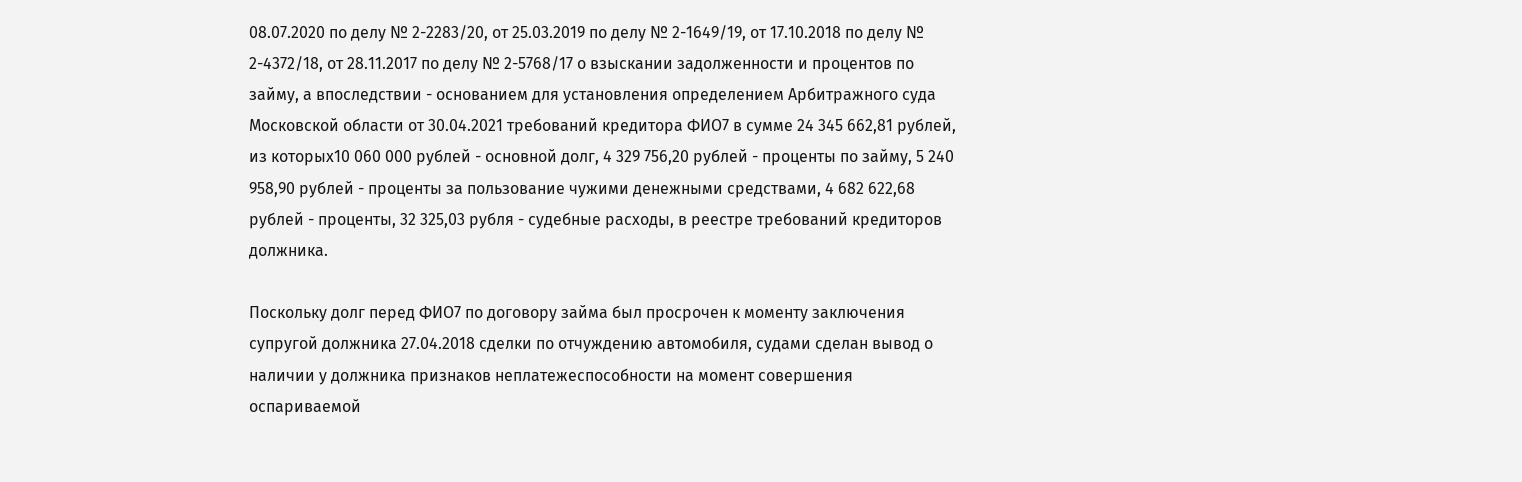08.07.2020 по делу № 2-2283/20, от 25.03.2019 по делу № 2-1649/19, от 17.10.2018 по делу № 2-4372/18, от 28.11.2017 по делу № 2-5768/17 о взыскании задолженности и процентов по займу, а впоследствии - основанием для установления определением Арбитражного суда Московской области от 30.04.2021 требований кредитора ФИО7 в сумме 24 345 662,81 рублей, из которых10 060 000 рублей - основной долг, 4 329 756,20 рублей - проценты по займу, 5 240 958,90 рублей - проценты за пользование чужими денежными средствами, 4 682 622,68 рублей - проценты, 32 325,03 рубля - судебные расходы, в реестре требований кредиторов должника.

Поскольку долг перед ФИО7 по договору займа был просрочен к моменту заключения супругой должника 27.04.2018 сделки по отчуждению автомобиля, судами сделан вывод о наличии у должника признаков неплатежеспособности на момент совершения оспариваемой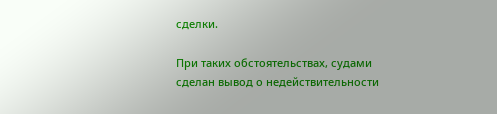сделки.

При таких обстоятельствах, судами сделан вывод о недействительности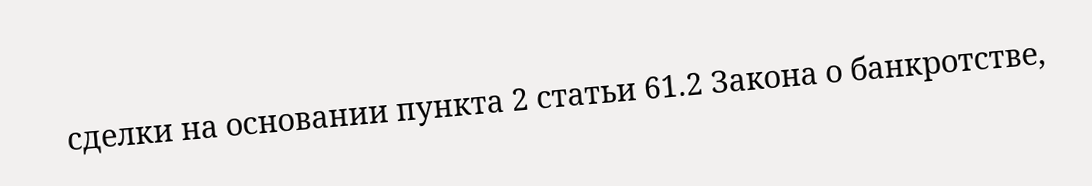сделки на основании пункта 2 статьи 61.2 Закона о банкротстве,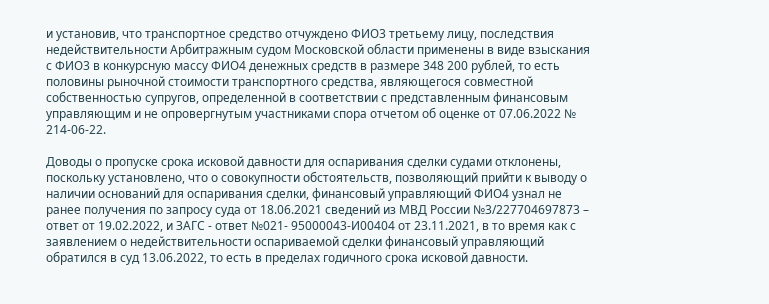и установив, что транспортное средство отчуждено ФИО3 третьему лицу, последствия недействительности Арбитражным судом Московской области применены в виде взыскания с ФИО3 в конкурсную массу ФИО4 денежных средств в размере 348 200 рублей, то есть половины рыночной стоимости транспортного средства, являющегося совместной собственностью супругов, определенной в соответствии с представленным финансовым управляющим и не опровергнутым участниками спора отчетом об оценке от 07.06.2022 № 214-06-22.

Доводы о пропуске срока исковой давности для оспаривания сделки судами отклонены, поскольку установлено, что о совокупности обстоятельств, позволяющий прийти к выводу о наличии оснований для оспаривания сделки, финансовый управляющий ФИО4 узнал не ранее получения по запросу суда от 18.06.2021 сведений из МВД России №3/227704697873 – ответ от 19.02.2022, и ЗАГС - ответ №021- 95000043-И00404 от 23.11.2021, в то время как с заявлением о недействительности оспариваемой сделки финансовый управляющий обратился в суд 13.06.2022, то есть в пределах годичного срока исковой давности.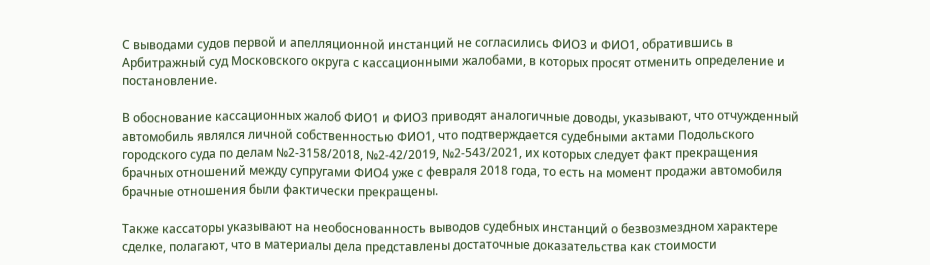С выводами судов первой и апелляционной инстанций не согласились ФИО3 и ФИО1, обратившись в Арбитражный суд Московского округа с кассационными жалобами, в которых просят отменить определение и постановление.

В обоснование кассационных жалоб ФИО1 и ФИО3 приводят аналогичные доводы, указывают, что отчужденный автомобиль являлся личной собственностью ФИО1, что подтверждается судебными актами Подольского городского суда по делам №2-3158/2018, №2-42/2019, №2-543/2021, их которых следует факт прекращения брачных отношений между супругами ФИО4 уже с февраля 2018 года, то есть на момент продажи автомобиля брачные отношения были фактически прекращены.

Также кассаторы указывают на необоснованность выводов судебных инстанций о безвозмездном характере сделке, полагают, что в материалы дела представлены достаточные доказательства как стоимости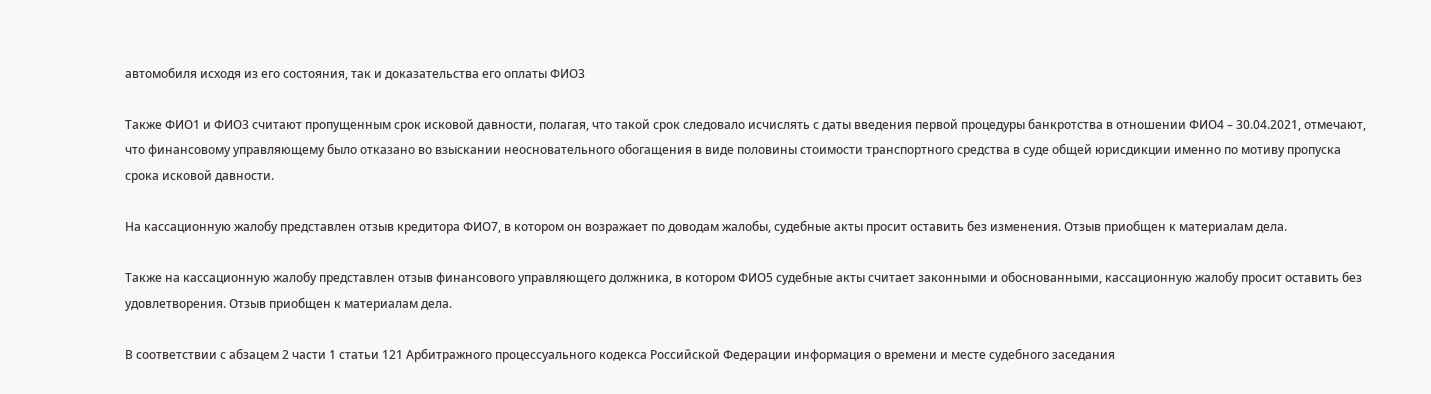автомобиля исходя из его состояния, так и доказательства его оплаты ФИО3

Также ФИО1 и ФИО3 считают пропущенным срок исковой давности, полагая, что такой срок следовало исчислять с даты введения первой процедуры банкротства в отношении ФИО4 – 30.04.2021, отмечают, что финансовому управляющему было отказано во взыскании неосновательного обогащения в виде половины стоимости транспортного средства в суде общей юрисдикции именно по мотиву пропуска срока исковой давности.

На кассационную жалобу представлен отзыв кредитора ФИО7, в котором он возражает по доводам жалобы, судебные акты просит оставить без изменения. Отзыв приобщен к материалам дела.

Также на кассационную жалобу представлен отзыв финансового управляющего должника, в котором ФИО5 судебные акты считает законными и обоснованными, кассационную жалобу просит оставить без удовлетворения. Отзыв приобщен к материалам дела.

В соответствии с абзацем 2 части 1 статьи 121 Арбитражного процессуального кодекса Российской Федерации информация о времени и месте судебного заседания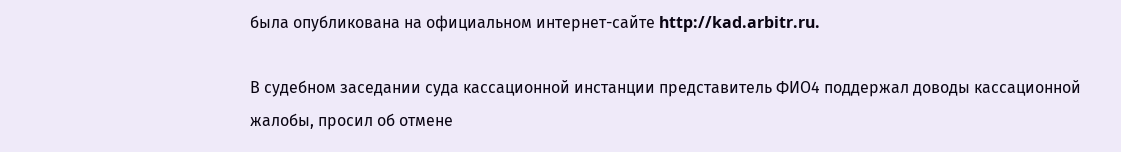была опубликована на официальном интернет-сайте http://kad.arbitr.ru.

В судебном заседании суда кассационной инстанции представитель ФИО4 поддержал доводы кассационной жалобы, просил об отмене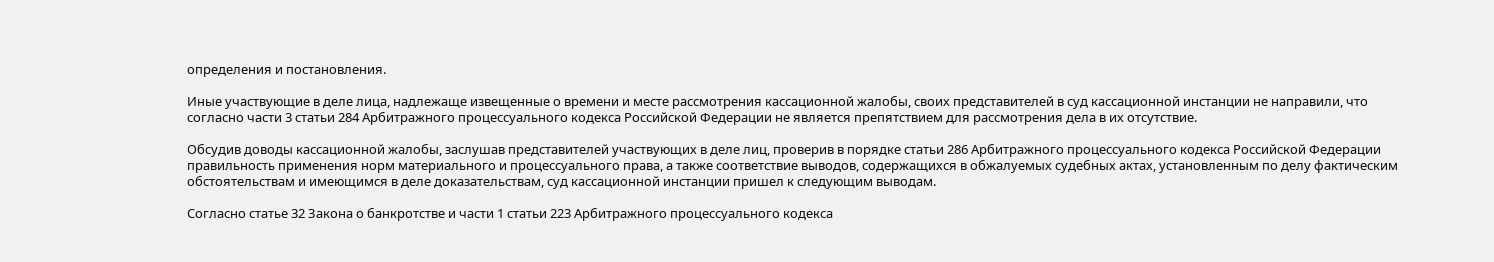определения и постановления.

Иные участвующие в деле лица, надлежаще извещенные о времени и месте рассмотрения кассационной жалобы, своих представителей в суд кассационной инстанции не направили, что согласно части 3 статьи 284 Арбитражного процессуального кодекса Российской Федерации не является препятствием для рассмотрения дела в их отсутствие.

Обсудив доводы кассационной жалобы, заслушав представителей участвующих в деле лиц, проверив в порядке статьи 286 Арбитражного процессуального кодекса Российской Федерации правильность применения норм материального и процессуального права, а также соответствие выводов, содержащихся в обжалуемых судебных актах, установленным по делу фактическим обстоятельствам и имеющимся в деле доказательствам, суд кассационной инстанции пришел к следующим выводам.

Согласно статье 32 Закона о банкротстве и части 1 статьи 223 Арбитражного процессуального кодекса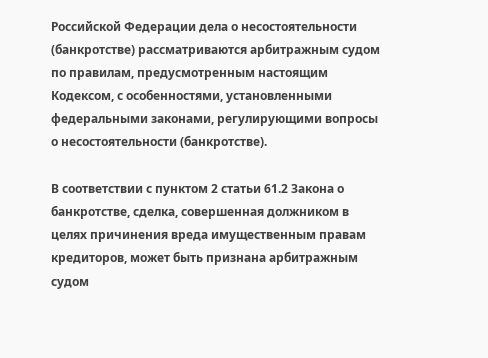Российской Федерации дела о несостоятельности (банкротстве) рассматриваются арбитражным судом по правилам, предусмотренным настоящим Кодексом, с особенностями, установленными федеральными законами, регулирующими вопросы о несостоятельности (банкротстве).

В соответствии с пунктом 2 статьи 61.2 Закона о банкротстве, сделка, совершенная должником в целях причинения вреда имущественным правам кредиторов, может быть признана арбитражным судом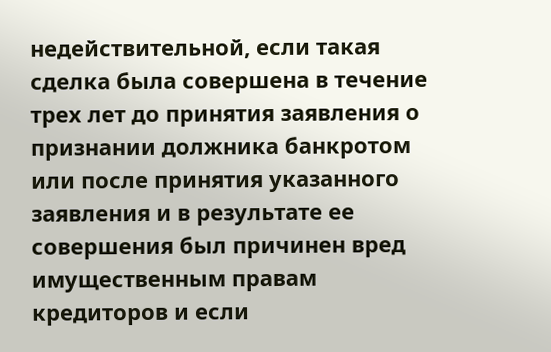недействительной, если такая сделка была совершена в течение трех лет до принятия заявления о признании должника банкротом или после принятия указанного заявления и в результате ее совершения был причинен вред имущественным правам кредиторов и если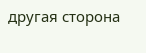другая сторона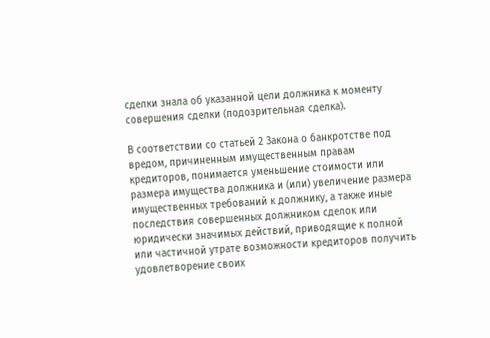сделки знала об указанной цели должника к моменту совершения сделки (подозрительная сделка).

В соответствии со статьей 2 Закона о банкротстве под вредом, причиненным имущественным правам кредиторов, понимается уменьшение стоимости или размера имущества должника и (или) увеличение размера имущественных требований к должнику, а также иные последствия совершенных должником сделок или юридически значимых действий, приводящие к полной или частичной утрате возможности кредиторов получить удовлетворение своих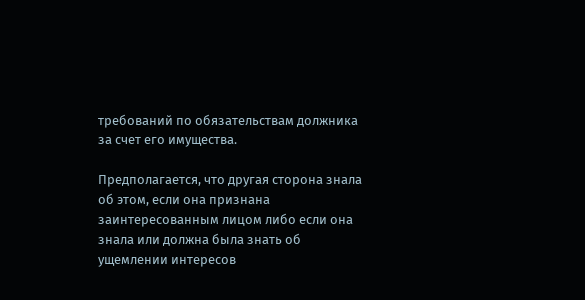требований по обязательствам должника за счет его имущества.

Предполагается, что другая сторона знала об этом, если она признана заинтересованным лицом либо если она знала или должна была знать об ущемлении интересов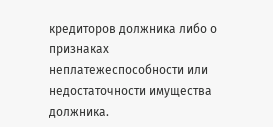кредиторов должника либо о признаках неплатежеспособности или недостаточности имущества должника.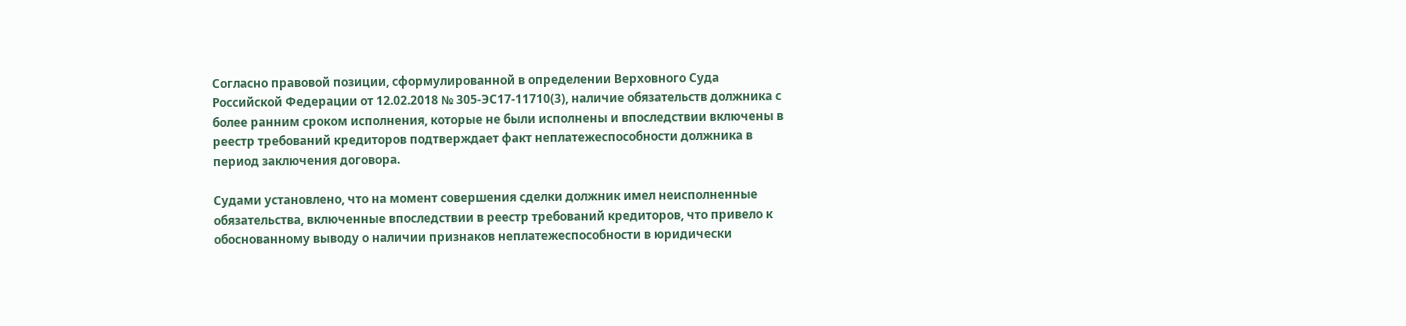Согласно правовой позиции, сформулированной в определении Верховного Суда Российской Федерации от 12.02.2018 № 305-ЭС17-11710(3), наличие обязательств должника с более ранним сроком исполнения, которые не были исполнены и впоследствии включены в реестр требований кредиторов подтверждает факт неплатежеспособности должника в период заключения договора.

Судами установлено, что на момент совершения сделки должник имел неисполненные обязательства, включенные впоследствии в реестр требований кредиторов, что привело к обоснованному выводу о наличии признаков неплатежеспособности в юридически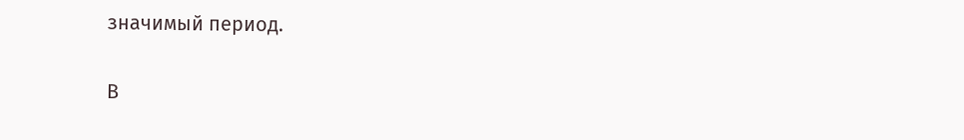значимый период.

В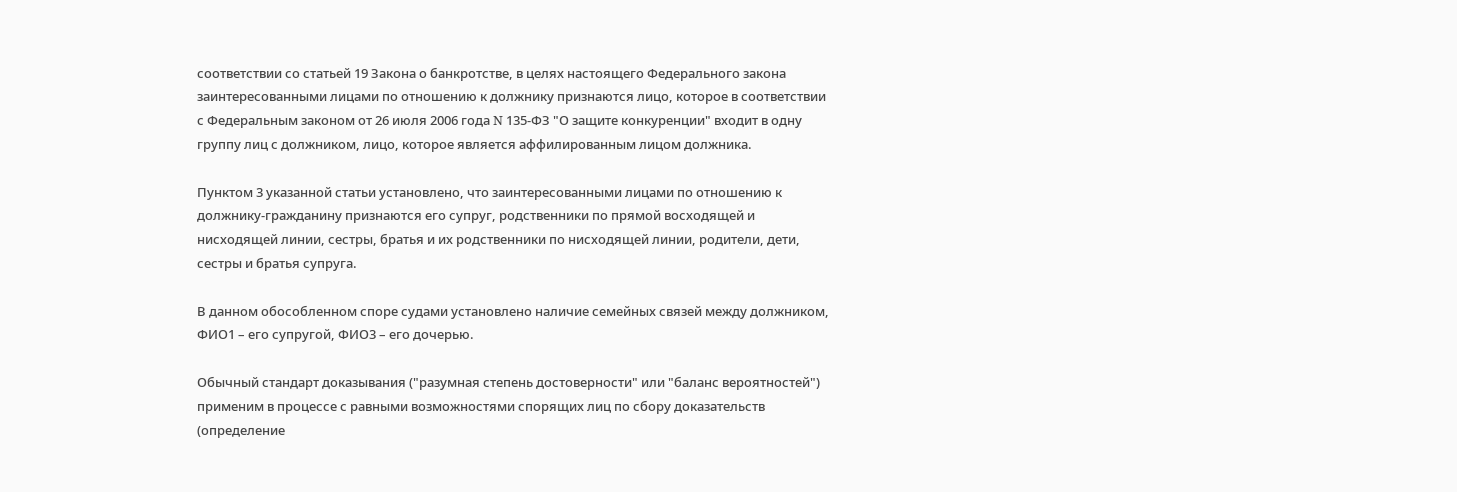соответствии со статьей 19 Закона о банкротстве, в целях настоящего Федерального закона заинтересованными лицами по отношению к должнику признаются лицо, которое в соответствии с Федеральным законом от 26 июля 2006 года N 135-ФЗ "О защите конкуренции" входит в одну группу лиц с должником, лицо, которое является аффилированным лицом должника.

Пунктом 3 указанной статьи установлено, что заинтересованными лицами по отношению к должнику-гражданину признаются его супруг, родственники по прямой восходящей и нисходящей линии, сестры, братья и их родственники по нисходящей линии, родители, дети, сестры и братья супруга.

В данном обособленном споре судами установлено наличие семейных связей между должником, ФИО1 – его супругой, ФИО3 – его дочерью.

Обычный стандарт доказывания ("разумная степень достоверности" или "баланс вероятностей") применим в процессе с равными возможностями спорящих лиц по сбору доказательств (определение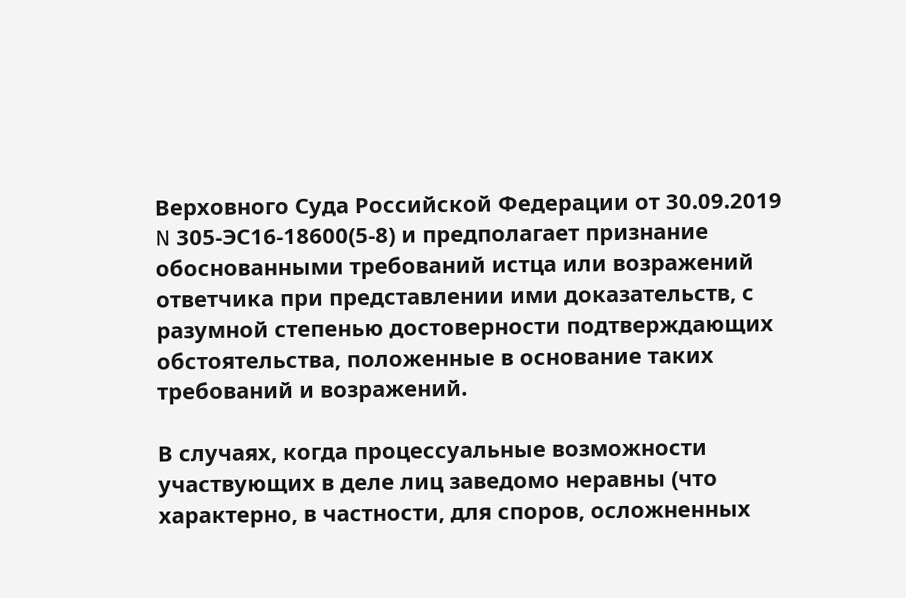Верховного Суда Российской Федерации от 30.09.2019 N 305-ЭС16-18600(5-8) и предполагает признание обоснованными требований истца или возражений ответчика при представлении ими доказательств, с разумной степенью достоверности подтверждающих обстоятельства, положенные в основание таких требований и возражений.

В случаях, когда процессуальные возможности участвующих в деле лиц заведомо неравны (что характерно, в частности, для споров, осложненных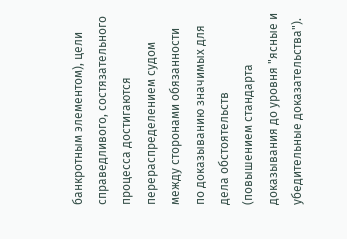банкротным элементом), цели справедливого, состязательного процесса достигаются перераспределением судом между сторонами обязанности по доказыванию значимых для дела обстоятельств (повышением стандарта доказывания до уровня "ясные и убедительные доказательства").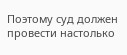Поэтому суд должен провести настолько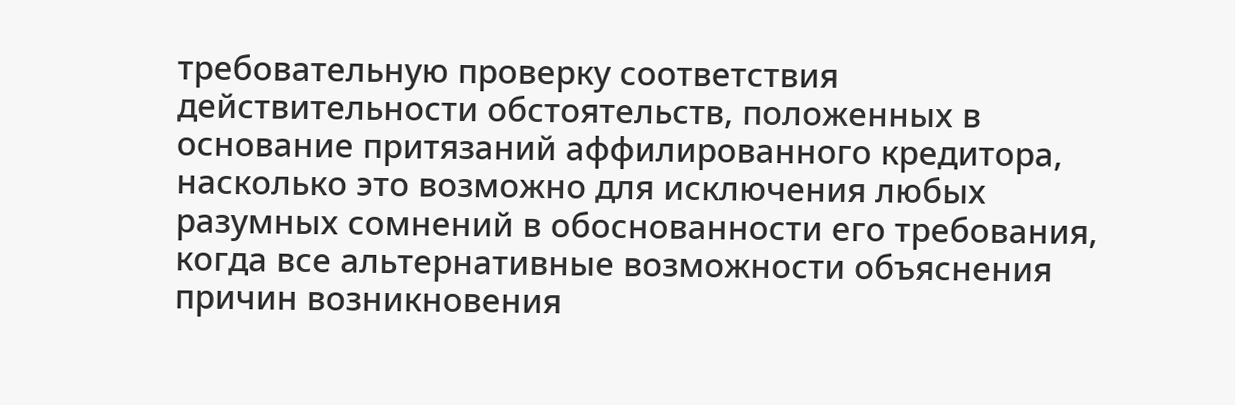требовательную проверку соответствия действительности обстоятельств, положенных в основание притязаний аффилированного кредитора, насколько это возможно для исключения любых разумных сомнений в обоснованности его требования, когда все альтернативные возможности объяснения причин возникновения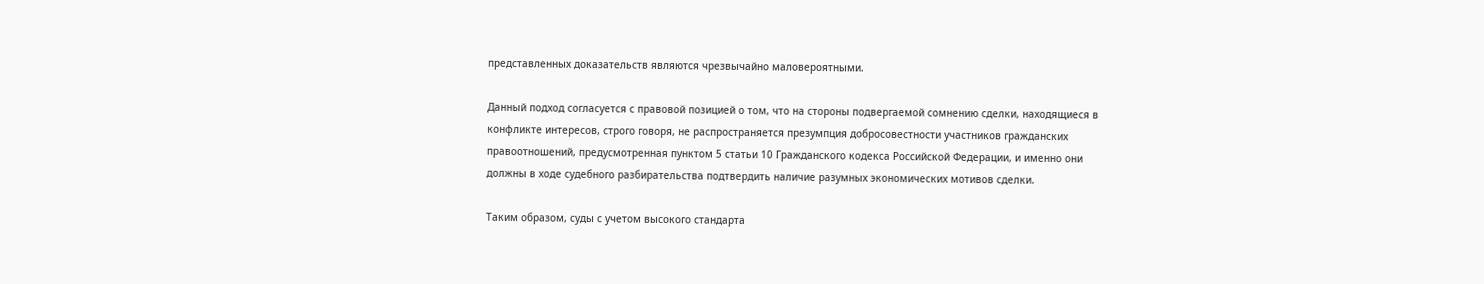представленных доказательств являются чрезвычайно маловероятными.

Данный подход согласуется с правовой позицией о том, что на стороны подвергаемой сомнению сделки, находящиеся в конфликте интересов, строго говоря, не распространяется презумпция добросовестности участников гражданских правоотношений, предусмотренная пунктом 5 статьи 10 Гражданского кодекса Российской Федерации, и именно они должны в ходе судебного разбирательства подтвердить наличие разумных экономических мотивов сделки.

Таким образом, суды с учетом высокого стандарта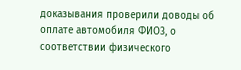доказывания проверили доводы об оплате автомобиля ФИО3, о соответствии физического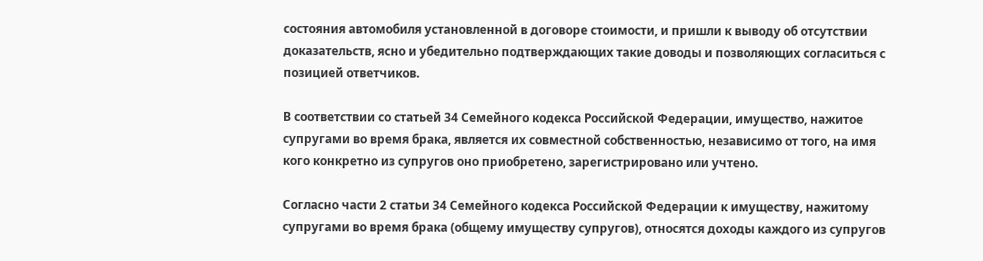состояния автомобиля установленной в договоре стоимости, и пришли к выводу об отсутствии доказательств, ясно и убедительно подтверждающих такие доводы и позволяющих согласиться с позицией ответчиков.

В соответствии со статьей 34 Семейного кодекса Российской Федерации, имущество, нажитое супругами во время брака, является их совместной собственностью, независимо от того, на имя кого конкретно из супругов оно приобретено, зарегистрировано или учтено.

Согласно части 2 статьи 34 Семейного кодекса Российской Федерации к имуществу, нажитому супругами во время брака (общему имуществу супругов), относятся доходы каждого из супругов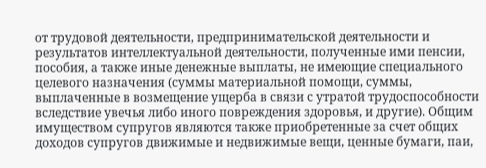от трудовой деятельности, предпринимательской деятельности и результатов интеллектуальной деятельности, полученные ими пенсии, пособия, а также иные денежные выплаты, не имеющие специального целевого назначения (суммы материальной помощи, суммы, выплаченные в возмещение ущерба в связи с утратой трудоспособности вследствие увечья либо иного повреждения здоровья, и другие). Общим имуществом супругов являются также приобретенные за счет общих доходов супругов движимые и недвижимые вещи, ценные бумаги, паи,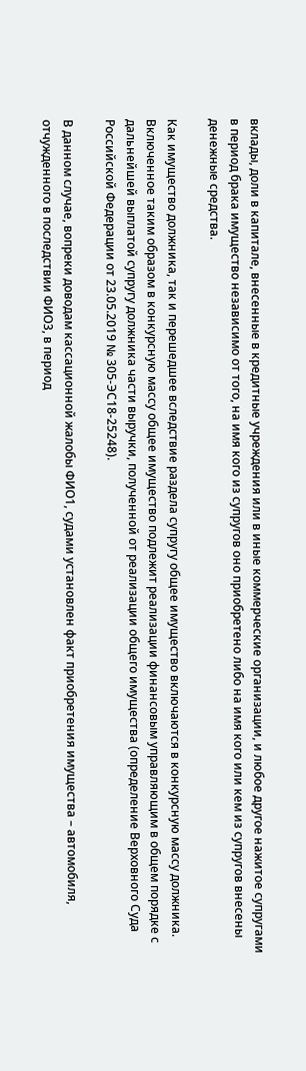вклады, доли в капитале, внесенные в кредитные учреждения или в иные коммерческие организации, и любое другое нажитое супругами в период брака имущество независимо от того, на имя кого из супругов оно приобретено либо на имя кого или кем из супругов внесены денежные средства.

Как имущество должника, так и перешедшее вследствие раздела супругу общее имущество включаются в конкурсную массу должника. Включенное таким образом в конкурсную массу общее имущество подлежит реализации финансовым управляющим в общем порядке с дальнейшей выплатой супругу должника части выручки, полученной от реализации общего имущества (определение Верховного Суда Российской Федерации от 23.05.2019 № 305-ЭС18-25248).

В данном случае, вопреки доводам кассационной жалобы ФИО1, судами установлен факт приобретения имущества – автомобиля, отчужденного в последствии ФИО3, в период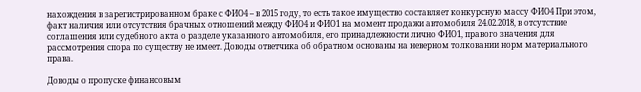нахождения в зарегистрированном браке с ФИО4 – в 2015 году, то есть такое имущество составляет конкурсную массу ФИО4 При этом, факт наличия или отсутствия брачных отношений между ФИО4 и ФИО1 на момент продажи автомобиля 24.02.2018, в отсутствие соглашения или судебного акта о разделе указанного автомобиля, его принадлежности лично ФИО1, правого значения для рассмотрения спора по существу не имеет. Доводы ответчика об обратном основаны на неверном толковании норм материального права.

Доводы о пропуске финансовым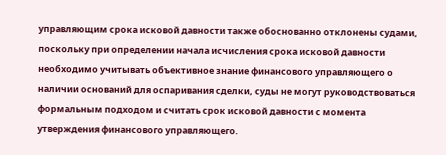управляющим срока исковой давности также обоснованно отклонены судами, поскольку при определении начала исчисления срока исковой давности необходимо учитывать объективное знание финансового управляющего о наличии оснований для оспаривания сделки, суды не могут руководствоваться формальным подходом и считать срок исковой давности с момента утверждения финансового управляющего.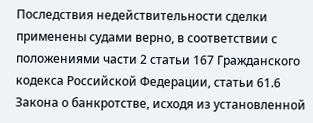Последствия недействительности сделки применены судами верно, в соответствии с положениями части 2 статьи 167 Гражданского кодекса Российской Федерации, статьи 61.6 Закона о банкротстве, исходя из установленной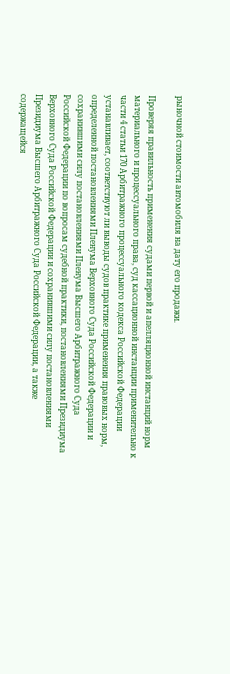рыночной стоимости автомобиля на дату его продажи.

Проверяя правильность применения судами первой и апелляционной инстанций норм материального и процессуального права, суд кассационной инстанции применительно к части 4 статьи 170 Арбитражного процессуального кодекса Российской Федерации устанавливает, соответствуют ли выводы судов практике применения правовых норм, определенной постановлениями Пленума Верховного Суда Российской Федерации и сохранившими силу постановлениями Пленума Высшего Арбитражного Суда Российской Федерации по вопросам судебной практики, постановлениями Президиума Верховного Суда Российской Федерации и сохранившими силу постановлениями Президиума Высшего Арбитражного Суда Российской Федерации, а также содержащейся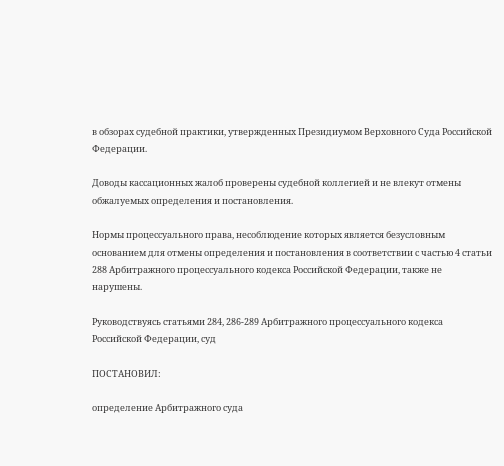в обзорах судебной практики, утвержденных Президиумом Верховного Суда Российской Федерации.

Доводы кассационных жалоб проверены судебной коллегией и не влекут отмены обжалуемых определения и постановления.

Нормы процессуального права, несоблюдение которых является безусловным основанием для отмены определения и постановления в соответствии с частью 4 статьи 288 Арбитражного процессуального кодекса Российской Федерации, также не нарушены.

Руководствуясь статьями 284, 286-289 Арбитражного процессуального кодекса Российской Федерации, суд

ПОСТАНОВИЛ:

определение Арбитражного суда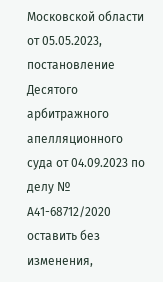Московской области от 05.05.2023, постановление Десятого арбитражного апелляционного суда от 04.09.2023 по делу № А41-68712/2020 оставить без изменения,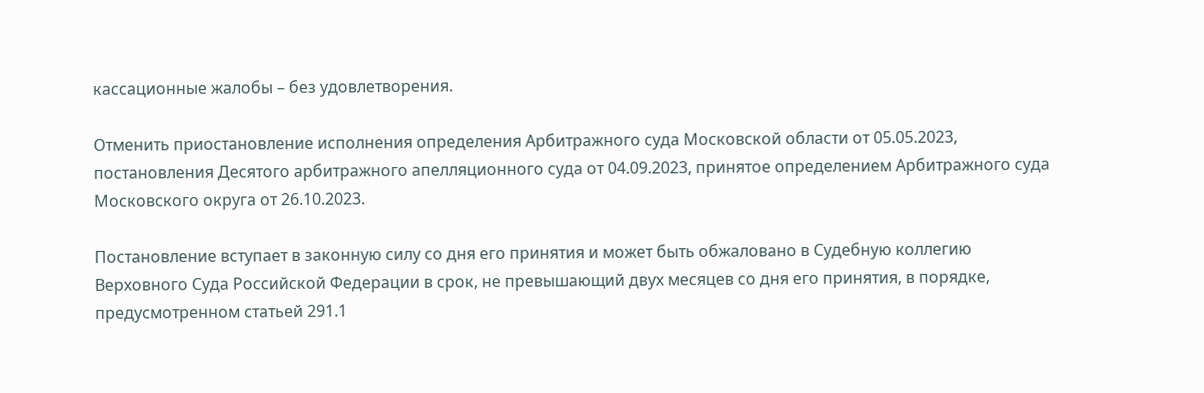кассационные жалобы – без удовлетворения.

Отменить приостановление исполнения определения Арбитражного суда Московской области от 05.05.2023, постановления Десятого арбитражного апелляционного суда от 04.09.2023, принятое определением Арбитражного суда Московского округа от 26.10.2023.

Постановление вступает в законную силу со дня его принятия и может быть обжаловано в Судебную коллегию Верховного Суда Российской Федерации в срок, не превышающий двух месяцев со дня его принятия, в порядке, предусмотренном статьей 291.1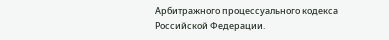Арбитражного процессуального кодекса Российской Федерации.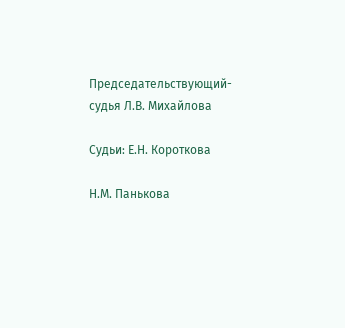Председательствующий-судья Л.В. Михайлова

Судьи: Е.Н. Короткова

Н.М. Панькова